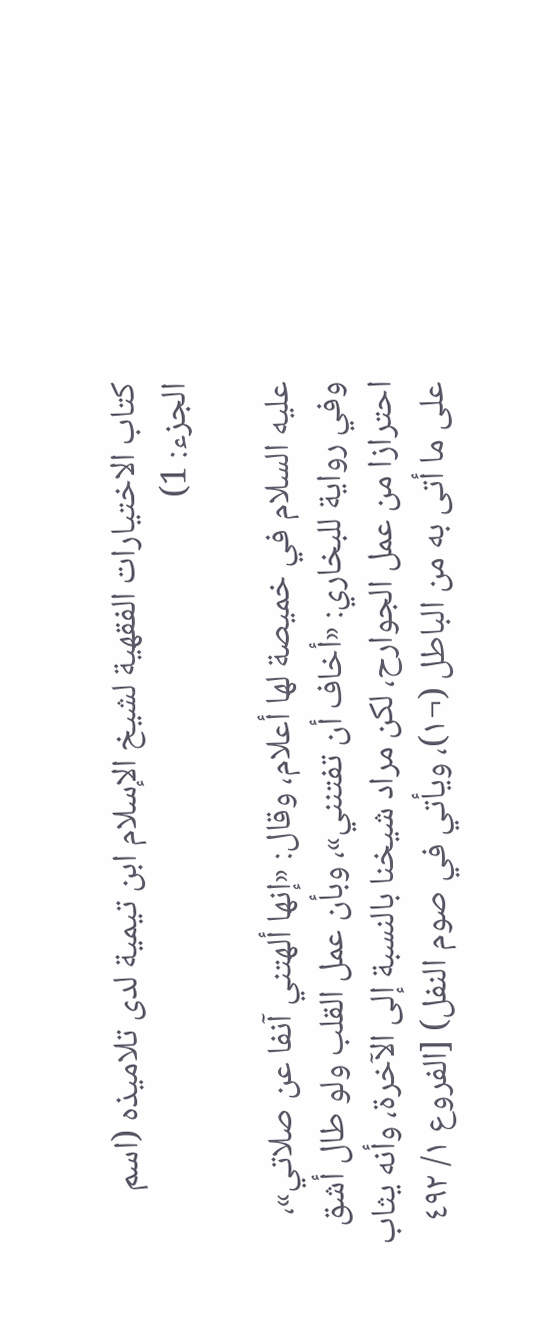كتاب الاختيارات الفقهية لشيخ الإسلام ابن تيمية لدى تلاميذه (اسم الجزء: 1)

عليه السلام في خميصة لها أعلام، وقال: «إنها ألهتني آنفا عن صلاتي»، وفي رواية للبخاري: «أخاف أن تفتنني»، وبأن عمل القلب ولو طال أشق احترازا من عمل الجوارح، لكن مراد شيخنا بالنسبة إلى الآخرة، وأنه يثاب على ما أتى به من الباطل (¬١)، ويأتي في صوم النفل) [الفروع ١/ ٤٩٢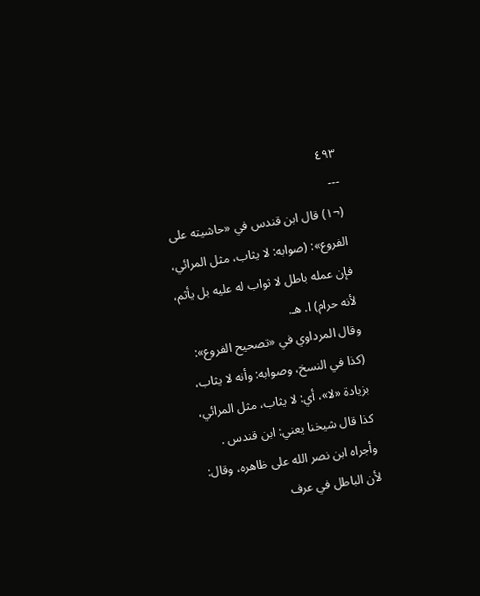٤٩٣
---
(¬١) قال ابن قندس في «حاشيته على الفروع»: (صوابه: لا يثاب، مثل المرائي، فإن عمله باطل لا ثواب له عليه بل يأثم، لأنه حرام) ا. هـ.
وقال المرداوي في «تصحيح الفروع»: (كذا في النسخ، وصوابه: وأنه لا يثاب، بزيادة «لا»، أي: لا يثاب، مثل المرائي، كذا قال شيخنا يعني: ابن قندس .
وأجراه ابن نصر الله على ظاهره، وقال: لأن الباطل في عرف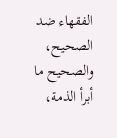الفقهاء ضد الصحيح، والصحيح ما أبرأ الذمة،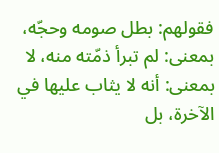فقولهم: بطل صومه وحجّه، بمعنى: لم تبرأ ذمّته منه، لا بمعنى: أنه لا يثاب عليها في الآخرة، بل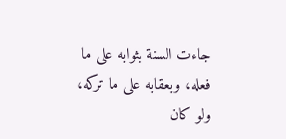جاءت السنة بثوابه على ما فعله، وبعقابه على ما تركه، ولو كان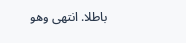باطلا. انتهى وهو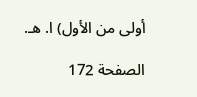أولى من الأول) ا. هـ.

الصفحة 172